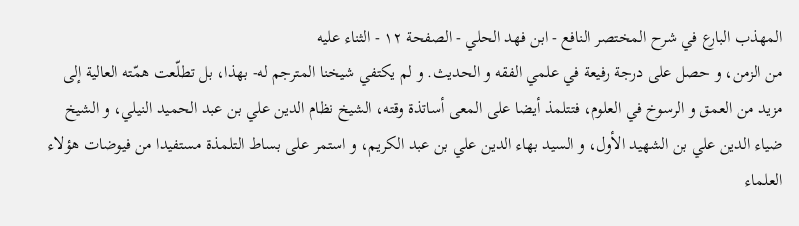المهذب البارع في شرح المختصر النافع - ابن فهد الحلي - الصفحة ١٢ - الثناء عليه
من الزمن، و حصل على درجة رفيعة في علمي الفقه و الحديث. و لم يكتفي شيخنا المترجم له- بهذا، بل تطلّعت همّته العالية إلى مزيد من العمق و الرسوخ في العلوم، فتتلمذ أيضا على المعى أساتذة وقته، الشيخ نظام الدين علي بن عبد الحميد النيلي، و الشيخ ضياء الدين علي بن الشهيد الأول، و السيد بهاء الدين علي بن عبد الكريم، و استمر على بساط التلمذة مستفيدا من فيوضات هؤلاء العلماء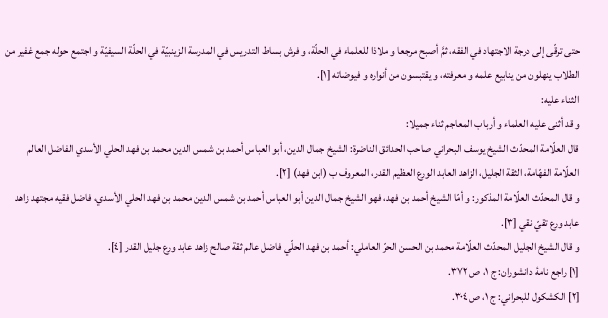حتى ترقّى إلى درجة الاجتهاد في الفقه، ثمَّ أصبح مرجعا و ملاذا للعلماء في الحلّة، و فرش بساط التدريس في المدرسة الزينبيّة في الحلّة السيفيّة و اجتمع حوله جمع غفير من الطلاب ينهلون من ينابيع علمه و معرفته، و يقتبسون من أنواره و فيوضاته [١].
الثناء عليه:
و قد أثنى عليه العلماء و أرباب المعاجم ثناء جميلا:
قال العلّامة المحدّث الشيخ يوسف البحراني صاحب الحدائق الناضرة: الشيخ جمال الدين، أبو العباس أحمد بن شمس الدين محمد بن فهد الحلي الأسدي الفاضل العالم العلّامة الفهّامة، الثقة الجليل، الزاهد العابد الورع العظيم القدر، المعروف ب (ابن فهد) [٢].
و قال المحدّث العلّامة المذكور: و أمّا الشيخ أحمد بن فهد، فهو الشيخ جمال الدين أبو العباس أحمد بن شمس الدين محمد بن فهد الحلي الأسدي، فاضل فقيه مجتهد زاهد عابد ورع تقيّ نقي [٣].
و قال الشيخ الجليل المحدّث العلّامة محمد بن الحسن الحرّ العاملي: أحمد بن فهد الحلّي فاضل عالم ثقة صالح زاهد عابد ورع جليل القدر [٤].
[١] راجع نامۀ دانشوران: ج ١، ص ٣٧٢.
[٢] الكشكول للبحراني: ج ١، ص ٣٠٤.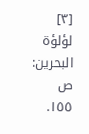[٣] لؤلؤة البحرين: ص ١٥٥.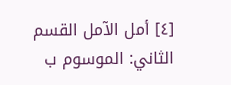[٤] أمل الآمل القسم الثاني: الموسوم ب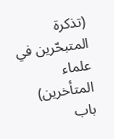(تذكرة المتبحّرين في علماء المتأخرين) باب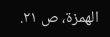الهمزة، ص ٢١.